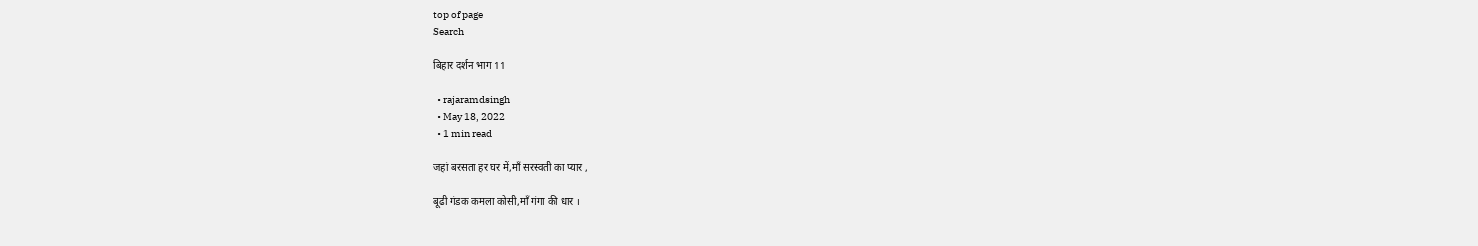top of page
Search

बिहार दर्शन भाग 11

  • rajaramdsingh
  • May 18, 2022
  • 1 min read

जहां बरसता हर घर में,माँ सरस्वती का प्यार ,

बूढी गंडक कमला कोसी,माँ गंगा की धार ।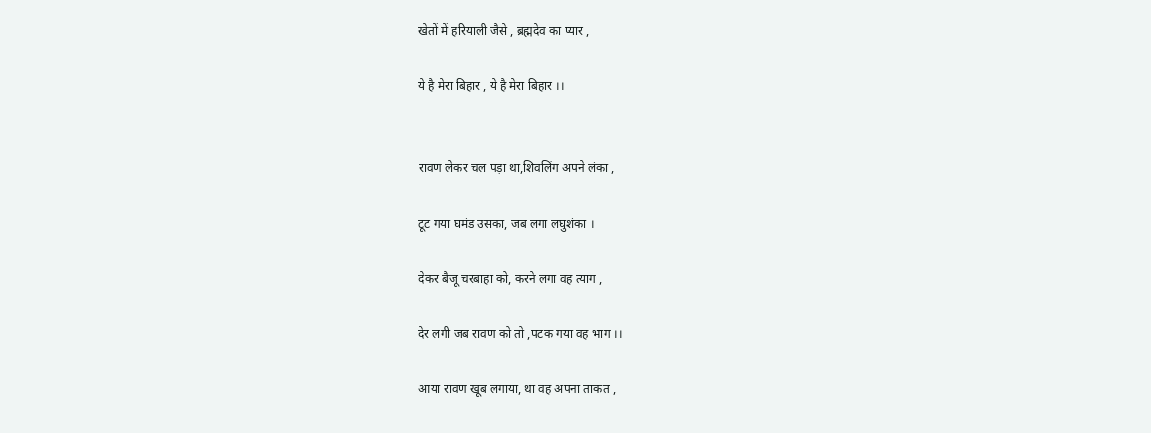खेतों में हरियाली जैसे , ब्रह्मदेव का प्यार ,

ये है मेरा बिहार , ये है मेरा बिहार ।।


रावण लेकर चल पड़ा था,शिवलिंग अपने लंका ,

टूट गया घमंड उसका, जब लगा लघुशंका ।

देकर बैजू चरबाहा को, करने लगा वह त्याग ,

देर लगी जब रावण को तो ,पटक गया वह भाग ।।

आया रावण खूब लगाया, था वह अपना ताकत ,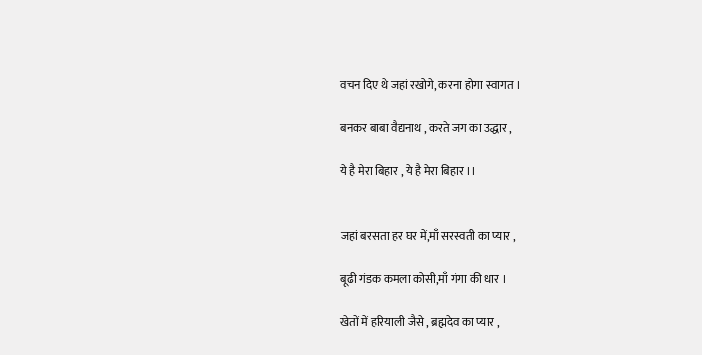वचन दिए थे जहां रखोगे, करना होगा स्वागत ।

बनकर बाबा वैद्यनाथ , करते जग का उद्धार ,

ये है मेरा बिहार , ये है मेरा बिहार ।।


जहां बरसता हर घर में,माँ सरस्वती का प्यार ,

बूढी गंडक कमला कोसी,माँ गंगा की धार ।

खेतों में हरियाली जैसे , ब्रह्मदेव का प्यार ,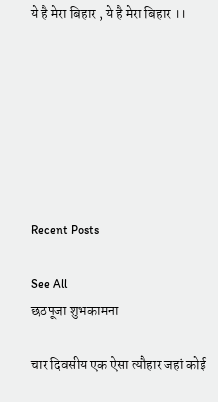ये है मेरा बिहार , ये है मेरा बिहार ।।







Recent Posts

See All
छठपूजा शुभकामना

चार दिवसीय एक ऐसा त्यौहार जहां कोई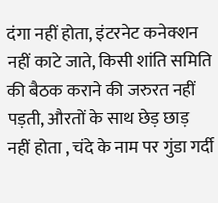दंगा नहीं होता, इंटरनेट कनेक्शन नहीं काटे जाते, किसी शांति समिति की बैठक कराने की जरुरत नहीं पड़ती, औरतों के साथ छेड़ छाड़ नहीं होता , चंदे के नाम पर गुंडा गर्दी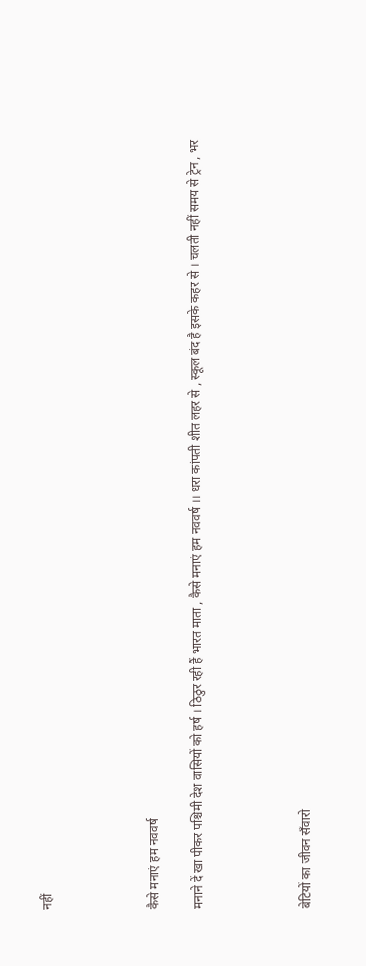नहीं




कैसे मनाएं हम नववर्ष

मनाने दें खा पीकर पश्चिमी देश वासियों को हर्ष । ठिठुर रही हैं भारत माता , कैसे मनाएं हम नववर्ष ।। धरा कांपती शीत लहर से , स्कूल बंद है इसके कहर से । चलती नहीं समय से ट्रेन , भर




बेटियों का जीवन सँवारो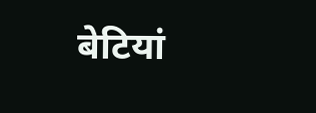बेटियां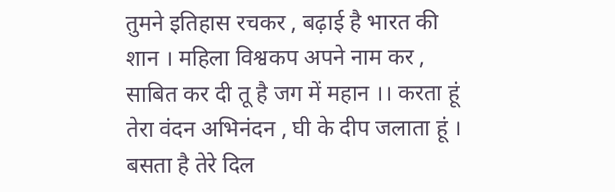तुमने इतिहास रचकर , बढ़ाई है भारत की शान । महिला विश्वकप अपने नाम कर , साबित कर दी तू है जग में महान ।। करता हूं तेरा वंदन अभिनंदन , घी के दीप जलाता हूं । बसता है तेरे दिल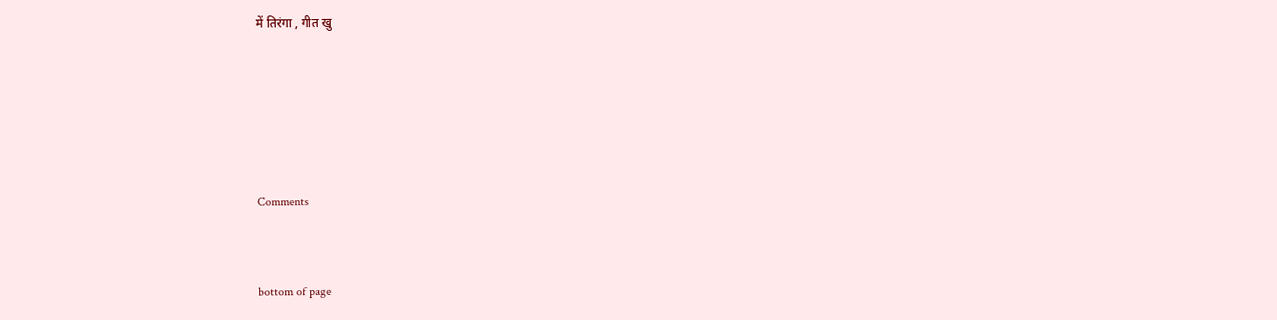में तिरंगा , गीत खु





Comments


bottom of page